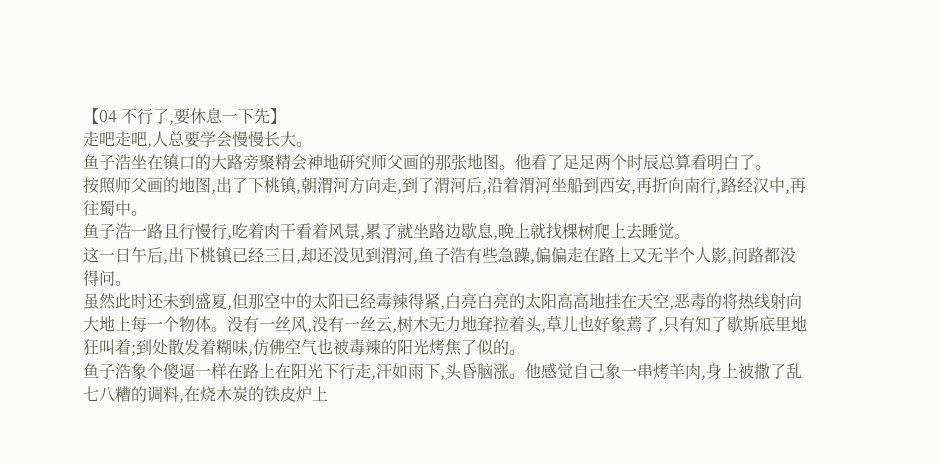【04 不行了,要休息一下先】
走吧走吧,人总要学会慢慢长大。
鱼子浩坐在镇口的大路旁聚精会神地研究师父画的那张地图。他看了足足两个时辰总算看明白了。
按照师父画的地图,出了下桃镇,朝渭河方向走,到了渭河后,沿着渭河坐船到西安,再折向南行,路经汉中,再往蜀中。
鱼子浩一路且行慢行,吃着肉干看着风景,累了就坐路边歇息,晚上就找棵树爬上去睡觉。
这一日午后,出下桃镇已经三日,却还没见到渭河,鱼子浩有些急躁,偏偏走在路上又无半个人影,问路都没得问。
虽然此时还未到盛夏,但那空中的太阳已经毒辣得紧,白亮白亮的太阳高高地挂在天空,恶毒的将热线射向大地上每一个物体。没有一丝风,没有一丝云,树木无力地耷拉着头,草儿也好象蔫了,只有知了歇斯底里地狂叫着;到处散发着糊味,仿佛空气也被毒辣的阳光烤焦了似的。
鱼子浩象个傻逼一样在路上在阳光下行走,汗如雨下,头昏脑涨。他感觉自己象一串烤羊肉,身上被撒了乱七八糟的调料,在烧木炭的铁皮炉上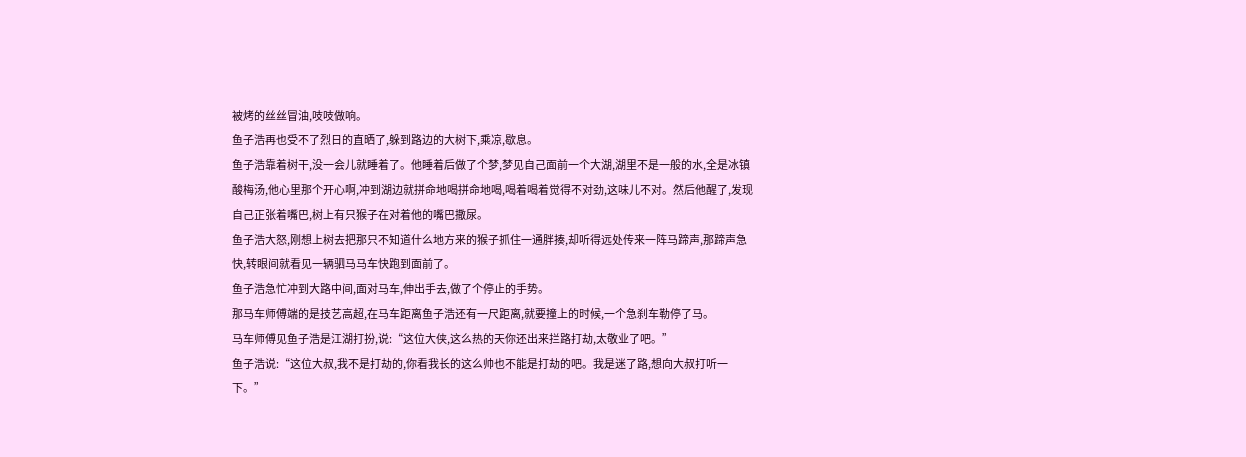被烤的丝丝冒油,吱吱做响。
鱼子浩再也受不了烈日的直晒了,躲到路边的大树下,乘凉,歇息。
鱼子浩靠着树干,没一会儿就睡着了。他睡着后做了个梦,梦见自己面前一个大湖,湖里不是一般的水,全是冰镇酸梅汤,他心里那个开心啊,冲到湖边就拼命地喝拼命地喝,喝着喝着觉得不对劲,这味儿不对。然后他醒了,发现自己正张着嘴巴,树上有只猴子在对着他的嘴巴撒尿。
鱼子浩大怒,刚想上树去把那只不知道什么地方来的猴子抓住一通胖揍,却听得远处传来一阵马蹄声,那蹄声急快,转眼间就看见一辆驷马马车快跑到面前了。
鱼子浩急忙冲到大路中间,面对马车,伸出手去,做了个停止的手势。
那马车师傅端的是技艺高超,在马车距离鱼子浩还有一尺距离,就要撞上的时候,一个急刹车勒停了马。
马车师傅见鱼子浩是江湖打扮,说:“这位大侠,这么热的天你还出来拦路打劫,太敬业了吧。”
鱼子浩说:“这位大叔,我不是打劫的,你看我长的这么帅也不能是打劫的吧。我是迷了路,想向大叔打听一下。”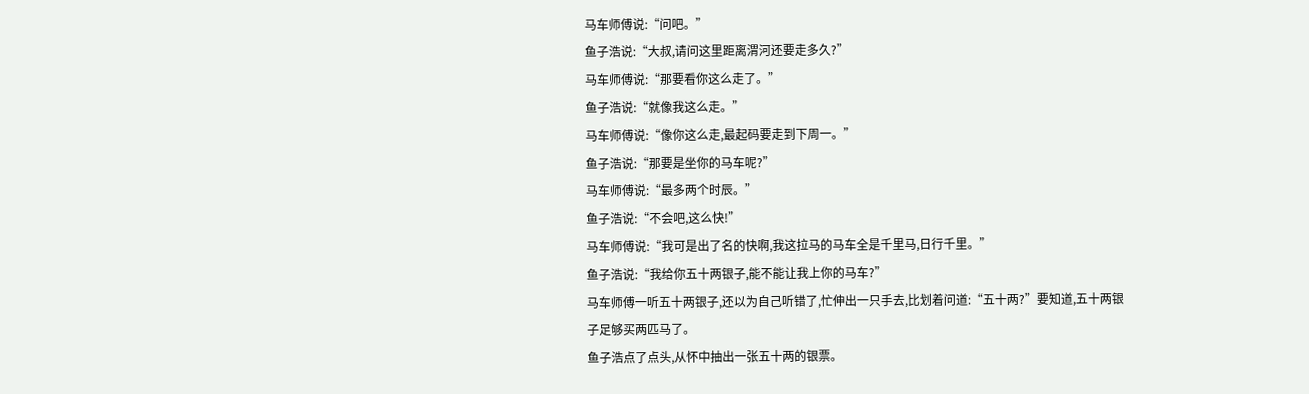马车师傅说:“问吧。”
鱼子浩说:“大叔,请问这里距离渭河还要走多久?”
马车师傅说:“那要看你这么走了。”
鱼子浩说:“就像我这么走。”
马车师傅说:“像你这么走,最起码要走到下周一。”
鱼子浩说:“那要是坐你的马车呢?”
马车师傅说:“最多两个时辰。”
鱼子浩说:“不会吧,这么快!”
马车师傅说:“我可是出了名的快啊,我这拉马的马车全是千里马,日行千里。”
鱼子浩说:“我给你五十两银子,能不能让我上你的马车?”
马车师傅一听五十两银子,还以为自己听错了,忙伸出一只手去,比划着问道:“五十两?”要知道,五十两银子足够买两匹马了。
鱼子浩点了点头,从怀中抽出一张五十两的银票。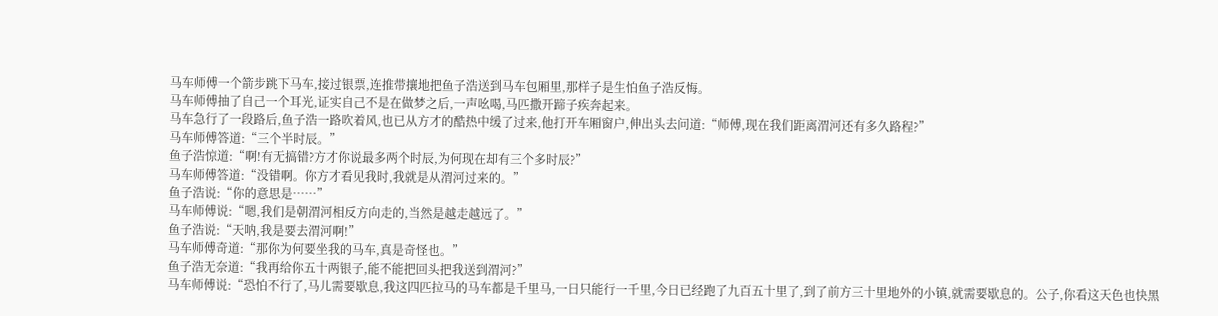马车师傅一个箭步跳下马车,接过银票,连推带攘地把鱼子浩送到马车包厢里,那样子是生怕鱼子浩反悔。
马车师傅抽了自己一个耳光,证实自己不是在做梦之后,一声吆喝,马匹撒开蹄子疾奔起来。
马车急行了一段路后,鱼子浩一路吹着风,也已从方才的酷热中缓了过来,他打开车厢窗户,伸出头去问道:“师傅,现在我们距离渭河还有多久路程?”
马车师傅答道:“三个半时辰。”
鱼子浩惊道:“啊!有无搞错?方才你说最多两个时辰,为何现在却有三个多时辰?”
马车师傅答道:“没错啊。你方才看见我时,我就是从渭河过来的。”
鱼子浩说:“你的意思是……”
马车师傅说:“嗯,我们是朝渭河相反方向走的,当然是越走越远了。”
鱼子浩说:“天呐,我是要去渭河啊!”
马车师傅奇道:“那你为何要坐我的马车,真是奇怪也。”
鱼子浩无奈道:“我再给你五十两银子,能不能把回头把我送到渭河?”
马车师傅说:“恐怕不行了,马儿需要歇息,我这四匹拉马的马车都是千里马,一日只能行一千里,今日已经跑了九百五十里了,到了前方三十里地外的小镇,就需要歇息的。公子,你看这天色也快黑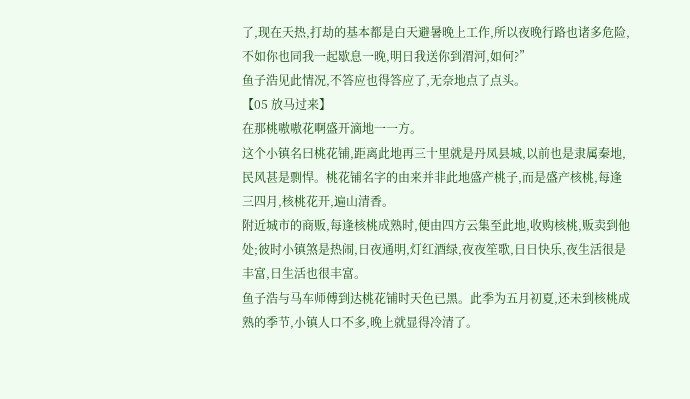了,现在天热,打劫的基本都是白天避暑晚上工作,所以夜晚行路也诸多危险,不如你也同我一起歇息一晚,明日我送你到渭河,如何?”
鱼子浩见此情况,不答应也得答应了,无奈地点了点头。
【05 放马过来】
在那桃嗷嗷花啊盛开滴地一一方。
这个小镇名曰桃花铺,距离此地再三十里就是丹凤县城,以前也是隶属秦地,民风甚是剽悍。桃花铺名字的由来并非此地盛产桃子,而是盛产核桃,每逢三四月,核桃花开,遍山清香。
附近城市的商贩,每逢核桃成熟时,便由四方云集至此地,收购核桃,贩卖到他处;彼时小镇煞是热闹,日夜通明,灯红酒绿,夜夜笙歌,日日快乐,夜生活很是丰富,日生活也很丰富。
鱼子浩与马车师傅到达桃花铺时天色已黑。此季为五月初夏,还未到核桃成熟的季节,小镇人口不多,晚上就显得冷清了。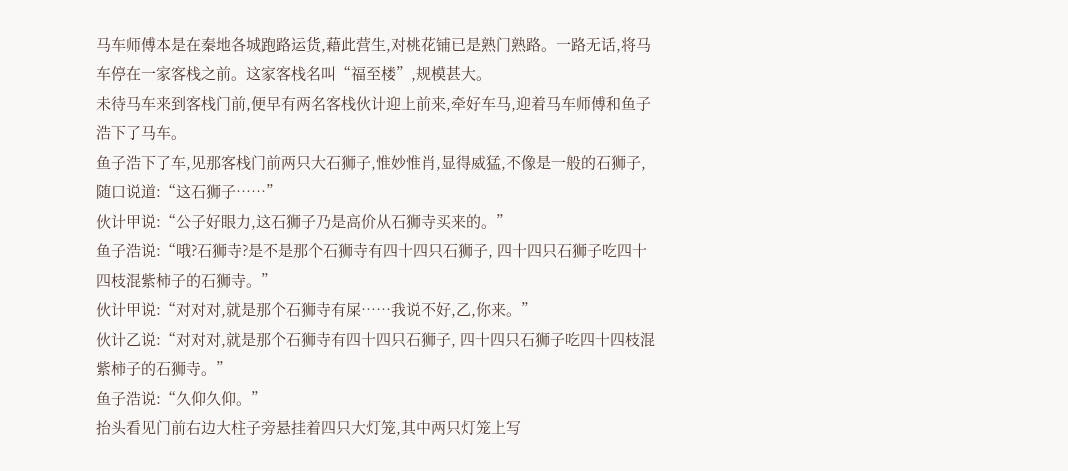马车师傅本是在秦地各城跑路运货,藉此营生,对桃花铺已是熟门熟路。一路无话,将马车停在一家客栈之前。这家客栈名叫“福至楼”,规模甚大。
未待马车来到客栈门前,便早有两名客栈伙计迎上前来,牵好车马,迎着马车师傅和鱼子浩下了马车。
鱼子浩下了车,见那客栈门前两只大石狮子,惟妙惟肖,显得威猛,不像是一般的石狮子,随口说道:“这石狮子……”
伙计甲说:“公子好眼力,这石狮子乃是高价从石狮寺买来的。”
鱼子浩说:“哦?石狮寺?是不是那个石狮寺有四十四只石狮子, 四十四只石狮子吃四十四枝混紫柿子的石狮寺。”
伙计甲说:“对对对,就是那个石狮寺有屎……我说不好,乙,你来。”
伙计乙说:“对对对,就是那个石狮寺有四十四只石狮子, 四十四只石狮子吃四十四枝混紫柿子的石狮寺。”
鱼子浩说:“久仰久仰。”
抬头看见门前右边大柱子旁悬挂着四只大灯笼,其中两只灯笼上写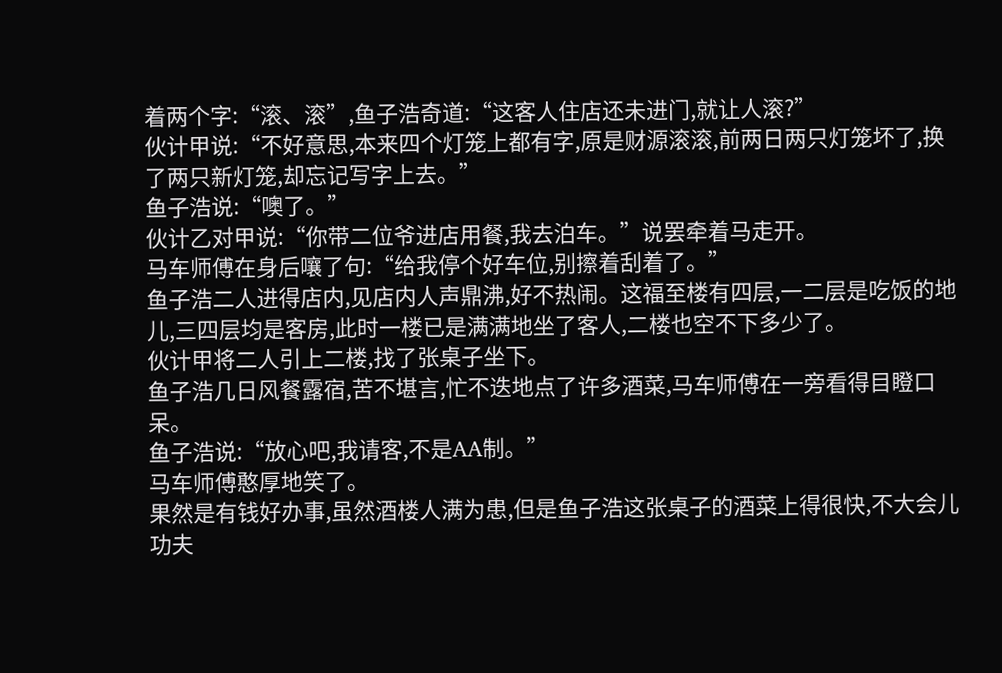着两个字:“滚、滚”,鱼子浩奇道:“这客人住店还未进门,就让人滚?”
伙计甲说:“不好意思,本来四个灯笼上都有字,原是财源滚滚,前两日两只灯笼坏了,换了两只新灯笼,却忘记写字上去。”
鱼子浩说:“噢了。”
伙计乙对甲说:“你带二位爷进店用餐,我去泊车。”说罢牵着马走开。
马车师傅在身后嚷了句:“给我停个好车位,别擦着刮着了。”
鱼子浩二人进得店内,见店内人声鼎沸,好不热闹。这福至楼有四层,一二层是吃饭的地儿,三四层均是客房,此时一楼已是满满地坐了客人,二楼也空不下多少了。
伙计甲将二人引上二楼,找了张桌子坐下。
鱼子浩几日风餐露宿,苦不堪言,忙不迭地点了许多酒菜,马车师傅在一旁看得目瞪口呆。
鱼子浩说:“放心吧,我请客,不是AA制。”
马车师傅憨厚地笑了。
果然是有钱好办事,虽然酒楼人满为患,但是鱼子浩这张桌子的酒菜上得很快,不大会儿功夫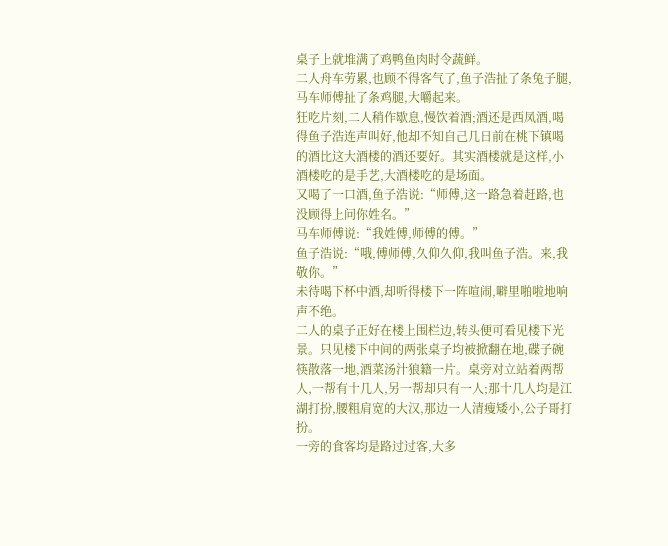桌子上就堆满了鸡鸭鱼肉时令蔬鲜。
二人舟车劳累,也顾不得客气了,鱼子浩扯了条兔子腿,马车师傅扯了条鸡腿,大嚼起来。
狂吃片刻,二人稍作歇息,慢饮着酒;酒还是西凤酒,喝得鱼子浩连声叫好,他却不知自己几日前在桃下镇喝的酒比这大酒楼的酒还要好。其实酒楼就是这样,小酒楼吃的是手艺,大酒楼吃的是场面。
又喝了一口酒,鱼子浩说:“师傅,这一路急着赶路,也没顾得上问你姓名。”
马车师傅说:“我姓傅,师傅的傅。”
鱼子浩说:“哦,傅师傅,久仰久仰,我叫鱼子浩。来,我敬你。”
未待喝下杯中酒,却听得楼下一阵喧闹,噼里啪啦地响声不绝。
二人的桌子正好在楼上围栏边,转头便可看见楼下光景。只见楼下中间的两张桌子均被掀翻在地,碟子碗筷散落一地,酒菜汤汁狼籍一片。桌旁对立站着两帮人,一帮有十几人,另一帮却只有一人;那十几人均是江湖打扮,腰粗肩宽的大汉,那边一人清瘦矮小,公子哥打扮。
一旁的食客均是路过过客,大多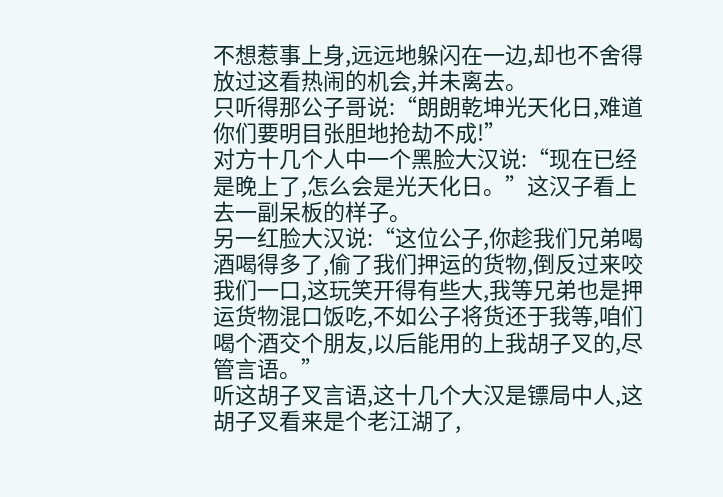不想惹事上身,远远地躲闪在一边,却也不舍得放过这看热闹的机会,并未离去。
只听得那公子哥说:“朗朗乾坤光天化日,难道你们要明目张胆地抢劫不成!”
对方十几个人中一个黑脸大汉说:“现在已经是晚上了,怎么会是光天化日。”这汉子看上去一副呆板的样子。
另一红脸大汉说:“这位公子,你趁我们兄弟喝酒喝得多了,偷了我们押运的货物,倒反过来咬我们一口,这玩笑开得有些大,我等兄弟也是押运货物混口饭吃,不如公子将货还于我等,咱们喝个酒交个朋友,以后能用的上我胡子叉的,尽管言语。”
听这胡子叉言语,这十几个大汉是镖局中人,这胡子叉看来是个老江湖了,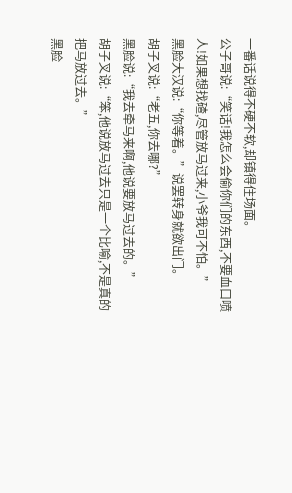一番话说得不硬不软,却镇得住场面。
公子哥说:“笑话!我怎么会偷你们的东西,不要血口喷人!如果想找碴,尽管放马过来,小爷我可不怕。”
黑脸大汉说:“你等着。”说罢转身就欲出门。
胡子叉说:“老五,你去哪?”
黑脸说:“我去牵马来啊,他说要放马过去的。”
胡子叉说:“笨,他说放马过去只是一个比喻,不是真的把马放过去。”
黑脸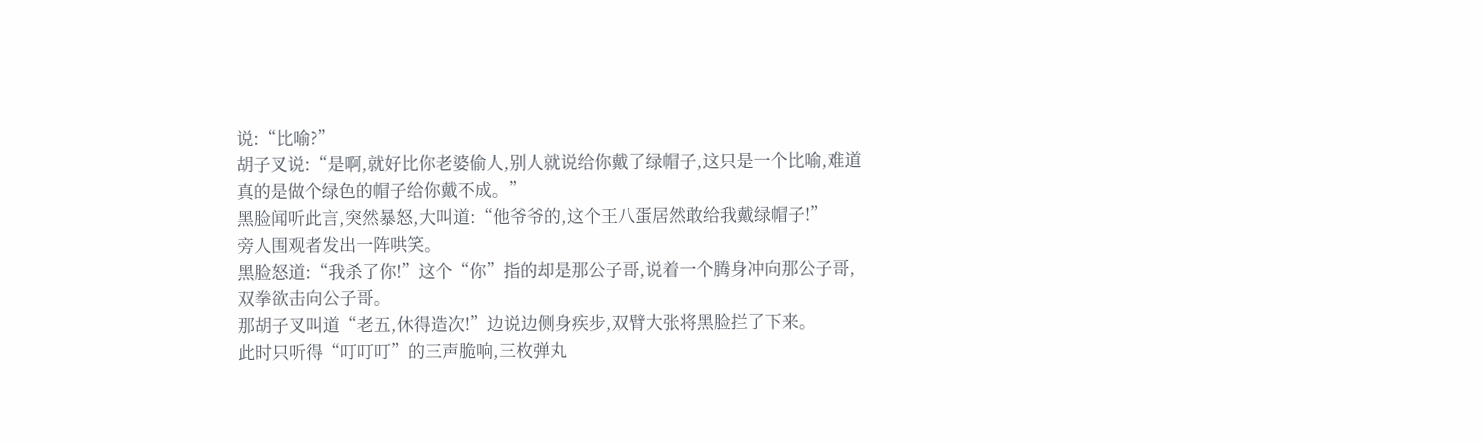说:“比喻?”
胡子叉说:“是啊,就好比你老婆偷人,别人就说给你戴了绿帽子,这只是一个比喻,难道真的是做个绿色的帽子给你戴不成。”
黑脸闻听此言,突然暴怒,大叫道:“他爷爷的,这个王八蛋居然敢给我戴绿帽子!”
旁人围观者发出一阵哄笑。
黑脸怒道:“我杀了你!”这个“你”指的却是那公子哥,说着一个腾身冲向那公子哥,双拳欲击向公子哥。
那胡子叉叫道“老五,休得造次!”边说边侧身疾步,双臂大张将黑脸拦了下来。
此时只听得“叮叮叮”的三声脆响,三枚弹丸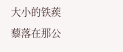大小的铁蒺藜落在那公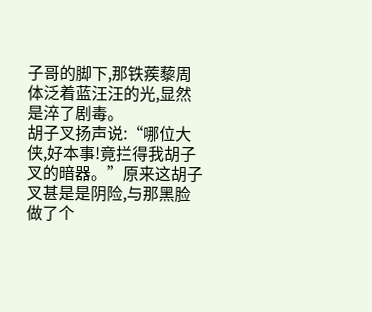子哥的脚下,那铁蒺藜周体泛着蓝汪汪的光,显然是淬了剧毒。
胡子叉扬声说:“哪位大侠,好本事!竟拦得我胡子叉的暗器。”原来这胡子叉甚是是阴险,与那黑脸做了个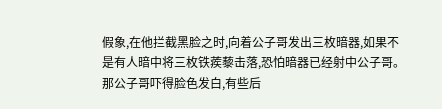假象,在他拦截黑脸之时,向着公子哥发出三枚暗器,如果不是有人暗中将三枚铁蒺藜击落,恐怕暗器已经射中公子哥。
那公子哥吓得脸色发白,有些后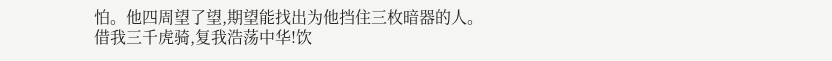怕。他四周望了望,期望能找出为他挡住三枚暗器的人。
借我三千虎骑,复我浩荡中华!饮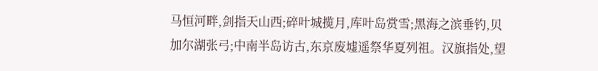马恒河畔,剑指天山西;碎叶城揽月,库叶岛赏雪;黑海之滨垂钓,贝加尔湖张弓;中南半岛访古,东京废墟遥祭华夏列祖。汉旗指处,望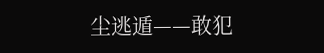尘逃遁——敢犯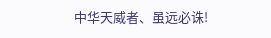中华天威者、虽远必诛!